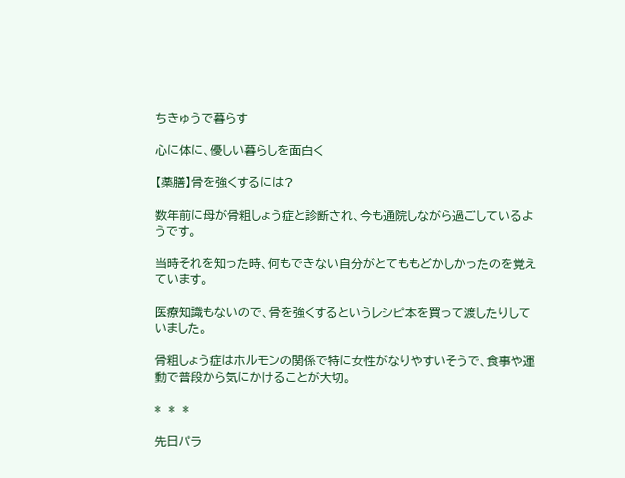ちきゅうで暮らす

心に体に、優しい暮らしを面白く

【薬膳】骨を強くするには?

数年前に母が骨粗しょう症と診断され、今も通院しながら過ごしているようです。

当時それを知った時、何もできない自分がとてももどかしかったのを覚えています。

医療知識もないので、骨を強くするというレシピ本を買って渡したりしていました。

骨粗しょう症はホルモンの関係で特に女性がなりやすいそうで、食事や運動で普段から気にかけることが大切。

*  *  *

先日パラ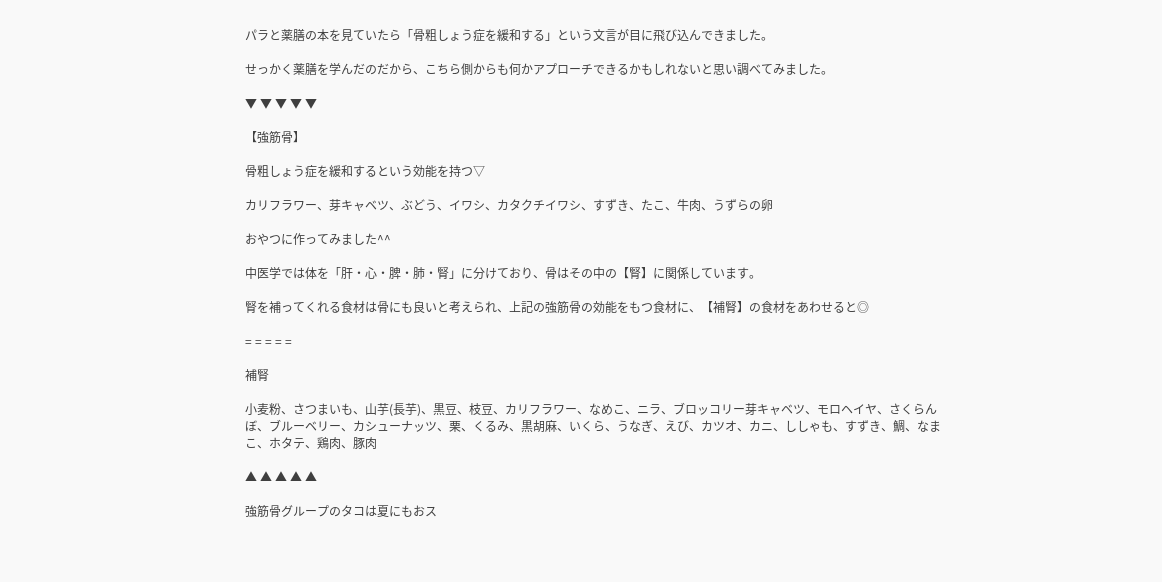パラと薬膳の本を見ていたら「骨粗しょう症を緩和する」という文言が目に飛び込んできました。

せっかく薬膳を学んだのだから、こちら側からも何かアプローチできるかもしれないと思い調べてみました。

▼ ▼ ▼ ▼ ▼

【強筋骨】

骨粗しょう症を緩和するという効能を持つ▽

カリフラワー、芽キャベツ、ぶどう、イワシ、カタクチイワシ、すずき、たこ、牛肉、うずらの卵

おやつに作ってみました^^

中医学では体を「肝・心・脾・肺・腎」に分けており、骨はその中の【腎】に関係しています。

腎を補ってくれる食材は骨にも良いと考えられ、上記の強筋骨の効能をもつ食材に、【補腎】の食材をあわせると◎

= = = = =

補腎

小麦粉、さつまいも、山芋(長芋)、黒豆、枝豆、カリフラワー、なめこ、ニラ、ブロッコリー芽キャベツ、モロヘイヤ、さくらんぼ、ブルーベリー、カシューナッツ、栗、くるみ、黒胡麻、いくら、うなぎ、えび、カツオ、カニ、ししゃも、すずき、鯛、なまこ、ホタテ、鶏肉、豚肉

▲ ▲ ▲ ▲ ▲

強筋骨グループのタコは夏にもおス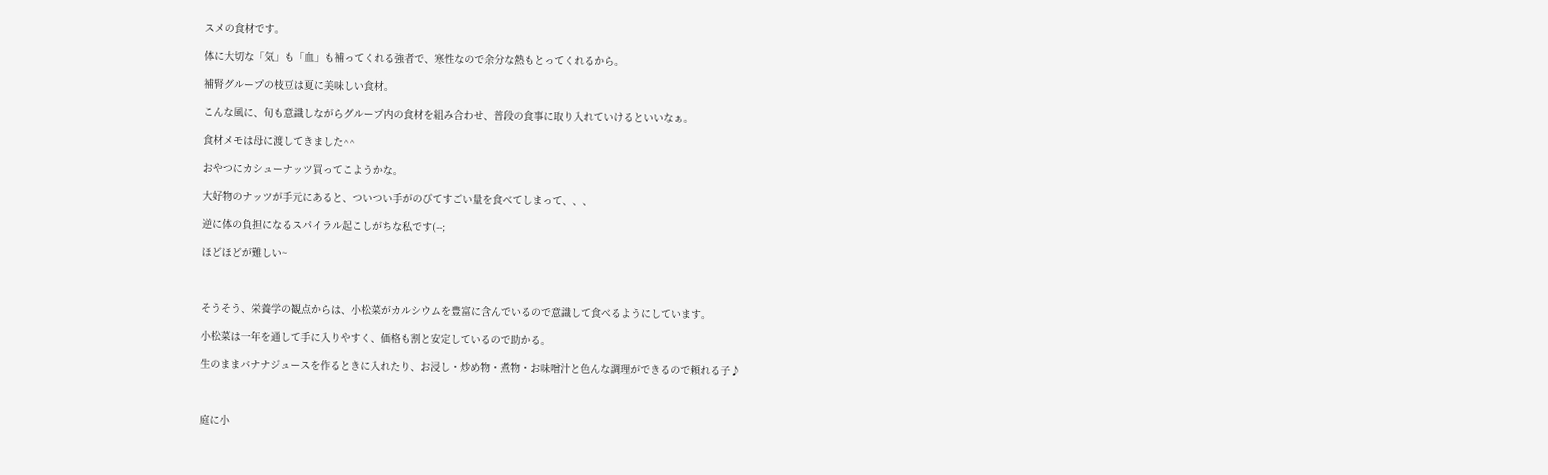スメの食材です。

体に大切な「気」も「血」も補ってくれる強者で、寒性なので余分な熱もとってくれるから。

補腎グループの枝豆は夏に美味しい食材。

こんな風に、旬も意識しながらグループ内の食材を組み合わせ、普段の食事に取り入れていけるといいなぁ。

食材メモは母に渡してきました^^

おやつにカシューナッツ買ってこようかな。

大好物のナッツが手元にあると、ついつい手がのびてすごい量を食べてしまって、、、

逆に体の負担になるスパイラル起こしがちな私です(--;

ほどほどが難しい~



そうそう、栄養学の観点からは、小松菜がカルシウムを豊富に含んでいるので意識して食べるようにしています。

小松菜は一年を通して手に入りやすく、価格も割と安定しているので助かる。

生のままバナナジュースを作るときに入れたり、お浸し・炒め物・煮物・お味噌汁と色んな調理ができるので頼れる子♪



庭に小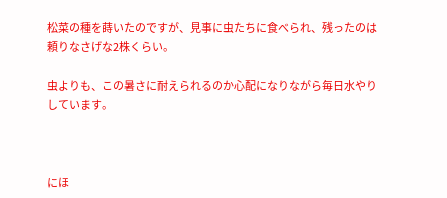松菜の種を蒔いたのですが、見事に虫たちに食べられ、残ったのは頼りなさげな2株くらい。

虫よりも、この暑さに耐えられるのか心配になりながら毎日水やりしています。



にほ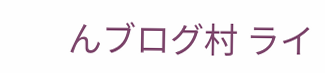んブログ村 ライ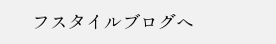フスタイルブログへ